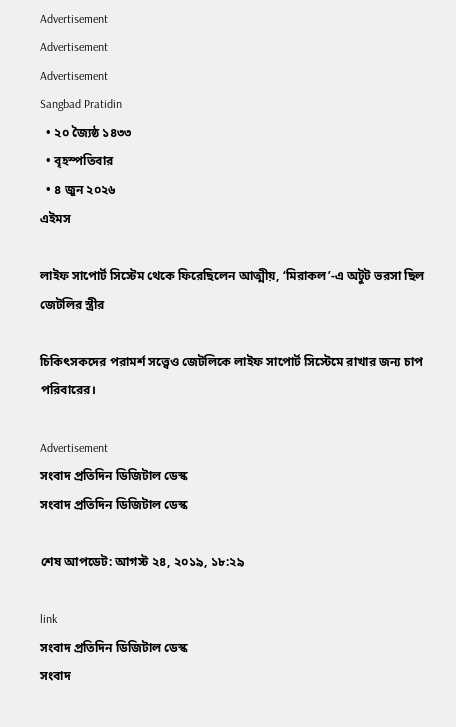Advertisement
Advertisement
Advertisement
Sangbad Pratidin
  • ২০ জ্যৈষ্ঠ ১৪৩৩
  • বৃহস্পতিবার
  • ৪ জুন ২০২৬
এইমস

লাইফ সাপোর্ট সিস্টেম থেকে ফিরেছিলেন আত্মীয়, ‘মিরাকল’-এ অটুট ভরসা ছিল জেটলির স্ত্রীর

চিকিৎসকদের পরামর্শ সত্ত্বেও জেটলিকে লাইফ সাপোর্ট সিস্টেমে রাখার জন্য চাপ পরিবারের।

Advertisement
সংবাদ প্রতিদিন ডিজিটাল ডেস্ক
সংবাদ প্রতিদিন ডিজিটাল ডেস্ক

শেষ আপডেট: আগস্ট ২৪, ২০১৯, ১৮:২৯

link
সংবাদ প্রতিদিন ডিজিটাল ডেস্ক
সংবাদ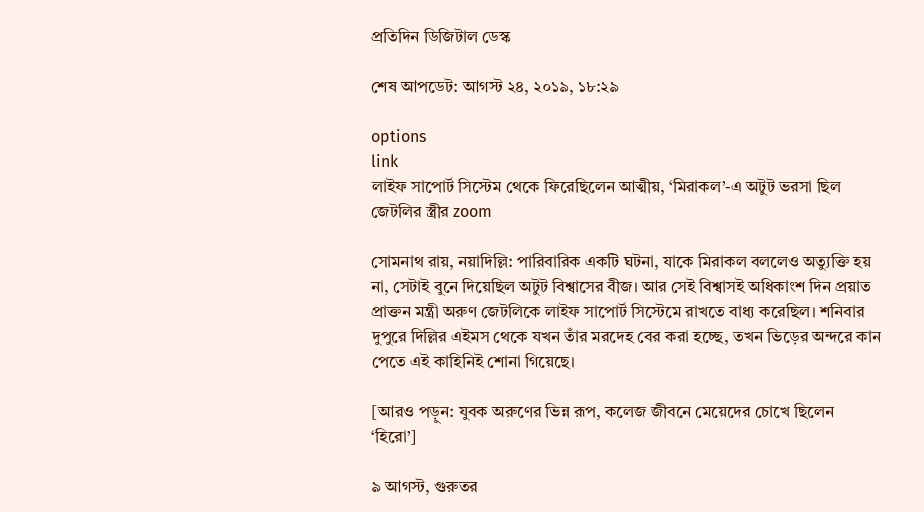প্রতিদিন ডিজিটাল ডেস্ক

শেষ আপডেট: আগস্ট ২৪, ২০১৯, ১৮:২৯

options
link
লাইফ সাপোর্ট সিস্টেম থেকে ফিরেছিলেন আত্মীয়, ‘মিরাকল’-এ অটুট ভরসা ছিল জেটলির স্ত্রীর zoom

সোমনাথ রায়, নয়াদিল্লি: পারিবারিক একটি ঘটনা, যাকে মিরাকল বললেও অত্যুক্তি হয় না, সেটাই বুনে দিয়েছিল অটুট বিশ্বাসের বীজ। আর সেই বিশ্বাসই অধিকাংশ দিন প্রয়াত প্রাক্তন মন্ত্রী অরুণ জেটলিকে লাইফ সাপোর্ট সিস্টেমে রাখতে বাধ্য করেছিল। শনিবার দুপুরে দিল্লির এইমস থেকে যখন তাঁর মরদেহ বের করা হচ্ছে, তখন ভিড়ের অন্দরে কান পেতে এই কাহিনিই শোনা গিয়েছে।

[আরও পড়ুন: যুবক অরুণের ভিন্ন রূপ, কলেজ জীবনে মেয়েদের চোখে ছিলেন ‘হিরো’]

৯ আগস্ট, গুরুতর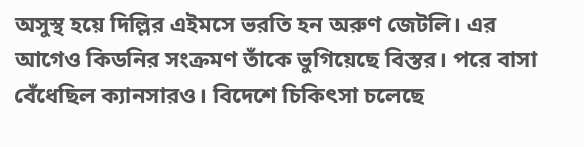অসুস্থ হয়ে দিল্লির এইমসে ভরতি হন অরুণ জেটলি। এর আগেও কিডনির সংক্রমণ তাঁকে ভুগিয়েছে বিস্তর। পরে বাসা বেঁধেছিল ক্যানসারও। বিদেশে চিকিৎসা চলেছে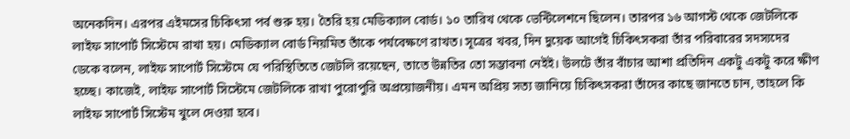অনেকদিন। এরপর এইমসের চিকিৎসা পর্ব শুরু হয়। তৈরি হয় মেডিক্যাল বোর্ড। ১০ তারিখ থেকে ভেন্টিলেশনে ছিলেন। তারপর ১৬ আগস্ট থেকে জেটলিকে লাইফ সাপোর্ট সিস্টেমে রাখা হয়। মেডিক্যাল বোর্ড নিয়মিত তাঁকে পর্যবেক্ষণে রাখত। সূত্রের খবর, দিন দুয়েক আগেই চিকিৎসকরা তাঁর পরিবারের সদস্যদের ডেকে বলেন, লাইফ সাপোর্ট সিস্টেমে যে পরিস্থিতিতে জেটলি রয়েছেন, তাতে উন্নতির তো সম্ভাবনা নেইই। উলটে তাঁর বাঁচার আশা প্রতিদিন একটু একটু করে ক্ষীণ হচ্ছে। কাজেই, লাইফ সাপোর্ট সিস্টেমে জেটলিকে রাখা পুরোপুরি অপ্রয়োজনীয়। এমন অপ্রিয় সত্য জানিয়ে চিকিৎসকরা তাঁদের কাছে জানতে চান, তাহলে কি লাইফ সাপোর্ট সিস্টেম খুলে দেওয়া হবে।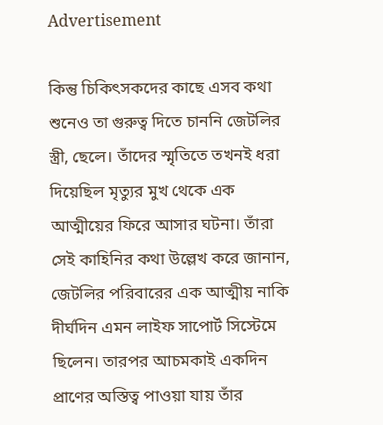Advertisement

কিন্তু চিকিৎসকদের কাছে এসব কথা শুনেও তা গুরুত্ব দিতে চাননি জেটলির স্ত্রী, ছেলে। তাঁদের স্মৃতিতে তখনই ধরা দিয়েছিল মৃত্যুর মুখ থেকে এক আত্মীয়ের ফিরে আসার ঘটনা। তাঁরা সেই কাহিনির কথা উল্লেখ করে জানান, জেটলির পরিবারের এক আত্মীয় নাকি দীর্ঘদিন এমন লাইফ সাপোর্ট সিস্টেমে ছিলেন। তারপর আচমকাই একদিন প্রাণের অস্তিত্ব পাওয়া যায় তাঁর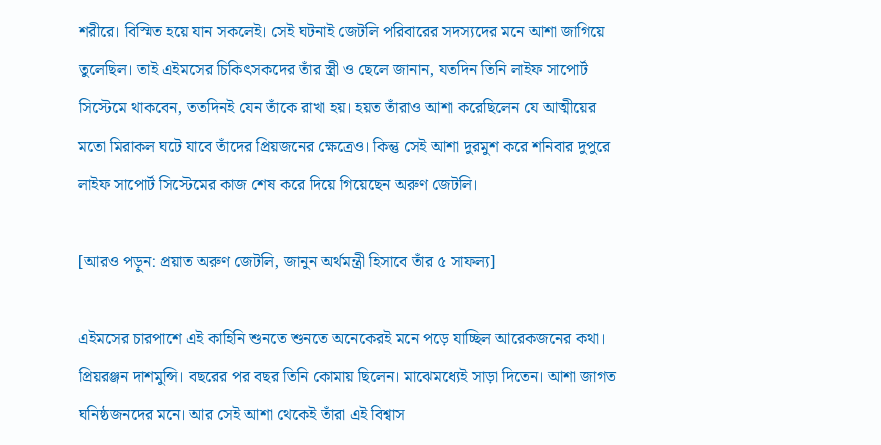শরীরে। বিস্মিত হয়ে যান সকলেই। সেই ঘটনাই জেটলি পরিবারের সদস্যদের মনে আশা জাগিয়ে তুলেছিল। তাই এইমসের চিকিৎসকদের তাঁর স্ত্রী ও ছেলে জানান, যতদিন তিনি লাইফ সাপোর্ট সিস্টেমে থাকবেন, ততদিনই যেন তাঁকে রাখা হয়। হয়ত তাঁরাও আশা করেছিলেন যে আত্মীয়ের মতো মিরাকল ঘটে যাবে তাঁদের প্রিয়জনের ক্ষেত্রেও। কিন্তু সেই আশা দুরমুশ করে শনিবার দুপুরে লাইফ সাপোর্ট সিস্টেমের কাজ শেষ করে দিয়ে গিয়েছেন অরুণ জেটলি।

[আরও পড়ুন: প্রয়াত অরুণ জেটলি, জানুন অর্থমন্ত্রী হিসাবে তাঁর ৫ সাফল্য]

এইমসের চারপাশে এই কাহিনি শুনতে শুনতে অনেকেরই মনে পড়ে যাচ্ছিল আরেকজনের কথা। প্রিয়রঞ্জন দাশমুন্সি। বছরের পর বছর তিনি কোমায় ছিলেন। মাঝেমধ্যেই সাড়া দিতেন। আশা জাগত ঘনিষ্ঠজনদের মনে। আর সেই আশা থেকেই তাঁরা এই বিশ্বাস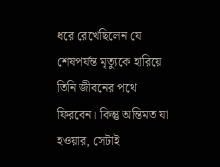ধরে রেখেছিলেন যে শেষপর্যন্ত মৃত্যুকে হারিয়ে তিনি জীবনের পথে ফিরবেন। কিন্তু অন্তিমত যা হওয়ার, সেটাই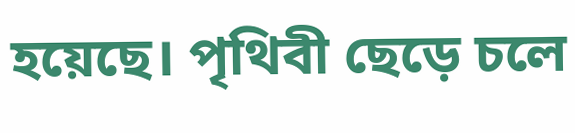হয়েছে। পৃথিবী ছেড়ে চলে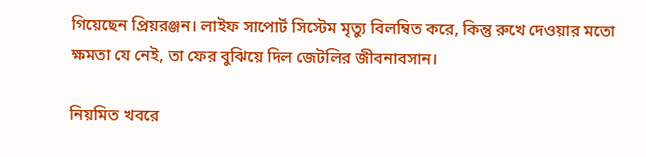গিয়েছেন প্রিয়রঞ্জন। লাইফ সাপোর্ট সিস্টেম মৃত্যু বিলম্বিত করে, কিন্তু রুখে দেওয়ার মতো ক্ষমতা যে নেই, তা ফের বুঝিয়ে দিল জেটলির জীবনাবসান।

নিয়মিত খবরে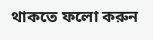থাকতে ফলো করুন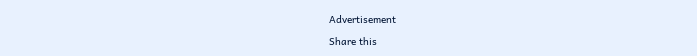Advertisement

Share this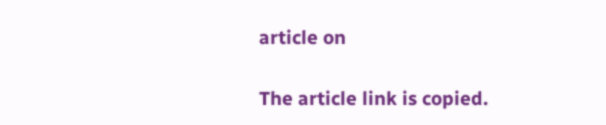article on

The article link is copied.